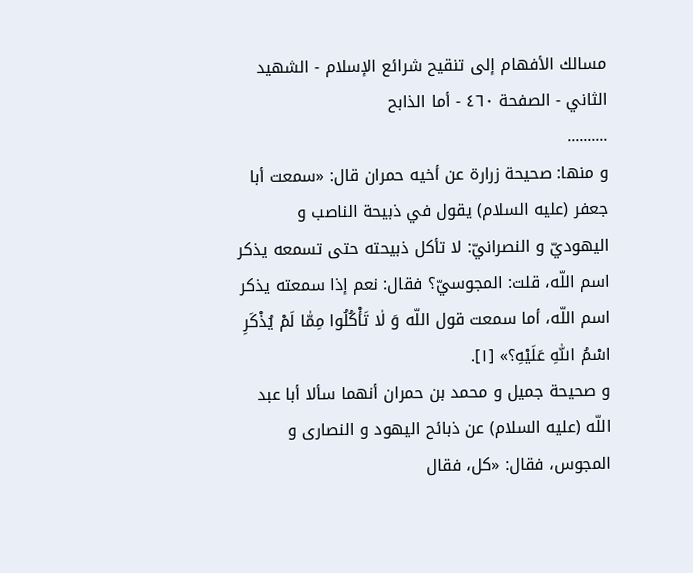مسالك الأفهام إلى تنقيح شرائع الإسلام - الشهيد الثاني - الصفحة ٤٦٠ - أما الذابح
..........
و منها: صحيحة زرارة عن أخيه حمران قال: «سمعت أبا جعفر (عليه السلام) يقول في ذبيحة الناصب و اليهوديّ و النصرانيّ: لا تأكل ذبيحته حتى تسمعه يذكر اسم اللّه، قلت: المجوسيّ؟ فقال: نعم إذا سمعته يذكر اسم اللّه، أما سمعت قول اللّه وَ لٰا تَأْكُلُوا مِمّٰا لَمْ يُذْكَرِ اسْمُ اللّٰهِ عَلَيْهِ؟» [١].
و صحيحة جميل و محمد بن حمران أنهما سألا أبا عبد اللّه (عليه السلام) عن ذبائح اليهود و النصارى و المجوس، فقال: «كل، فقال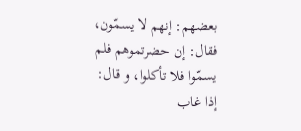بعضهم: إنهم لا يسمّون، فقال: إن حضرتموهم فلم يسمّوا فلا تأكلوا، و قال: إذا غاب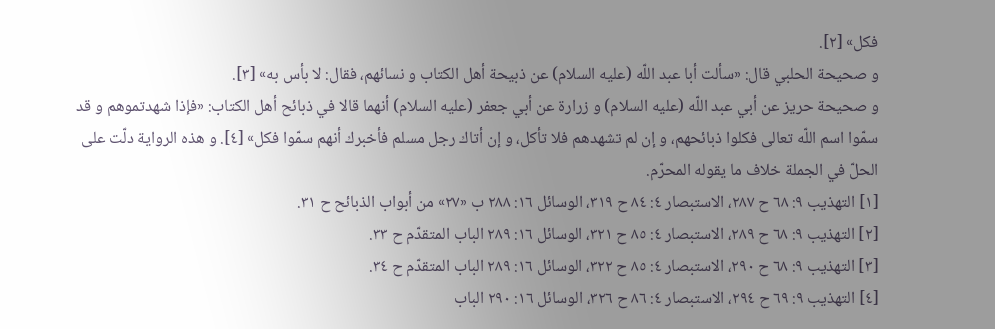فكل» [٢].
و صحيحة الحلبي قال: «سألت أبا عبد اللّه (عليه السلام) عن ذبيحة أهل الكتاب و نسائهم، فقال: لا بأس به» [٣].
و صحيحة حريز عن أبي عبد اللّه (عليه السلام) و زرارة عن أبي جعفر (عليه السلام) أنهما قالا في ذبائح أهل الكتاب: «فإذا شهدتموهم و قد سمّوا اسم اللّه تعالى فكلوا ذبائحهم، و إن لم تشهدهم فلا تأكل، و إن أتاك رجل مسلم فأخبرك أنهم سمّوا فكل» [٤]. و هذه الرواية دلّت على الحلّ في الجملة خلاف ما يقوله المحرّم.
[١] التهذيب ٩: ٦٨ ح ٢٨٧، الاستبصار ٤: ٨٤ ح ٣١٩، الوسائل ١٦: ٢٨٨ ب «٢٧» من أبواب الذبائح ح ٣١.
[٢] التهذيب ٩: ٦٨ ح ٢٨٩، الاستبصار ٤: ٨٥ ح ٣٢١، الوسائل ١٦: ٢٨٩ الباب المتقدّم ح ٣٣.
[٣] التهذيب ٩: ٦٨ ح ٢٩٠، الاستبصار ٤: ٨٥ ح ٣٢٢، الوسائل ١٦: ٢٨٩ الباب المتقدّم ح ٣٤.
[٤] التهذيب ٩: ٦٩ ح ٢٩٤، الاستبصار ٤: ٨٦ ح ٣٢٦، الوسائل ١٦: ٢٩٠ الباب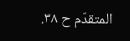المتقدّم ح ٣٨.